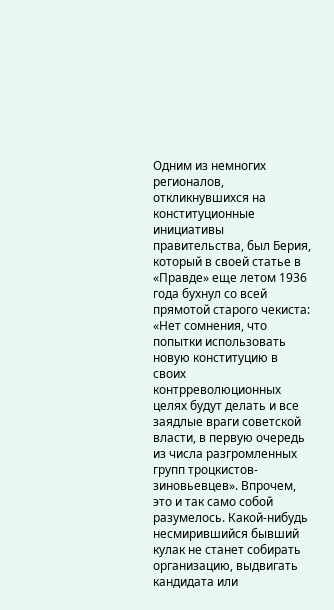Одним из немногих регионалов, откликнувшихся на конституционные инициативы правительства, был Берия, который в своей статье в «Правде» еще летом 1936 года бухнул со всей прямотой старого чекиста: «Нет сомнения, что попытки использовать новую конституцию в своих контрреволюционных целях будут делать и все заядлые враги советской власти, в первую очередь из числа разгромленных групп троцкистов-зиновьевцев». Впрочем, это и так само собой разумелось. Какой-нибудь несмирившийся бывший кулак не станет собирать организацию, выдвигать кандидата или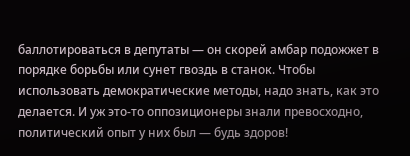баллотироваться в депутаты — он скорей амбар подожжет в порядке борьбы или сунет гвоздь в станок. Чтобы использовать демократические методы, надо знать, как это делается. И уж это-то оппозиционеры знали превосходно, политический опыт у них был — будь здоров!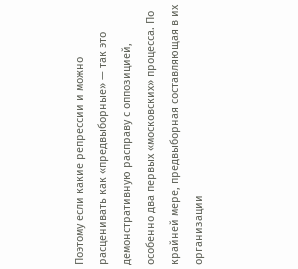Поэтому если какие репрессии и можно расценивать как «предвыборные» — так это демонстративную расправу с оппозицией, особенно два первых «московских» процесса. По крайней мере, предвыборная составляющая в их организации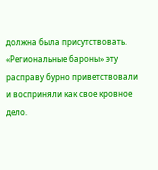должна была присутствовать. «Региональные бароны» эту расправу бурно приветствовали и восприняли как свое кровное дело.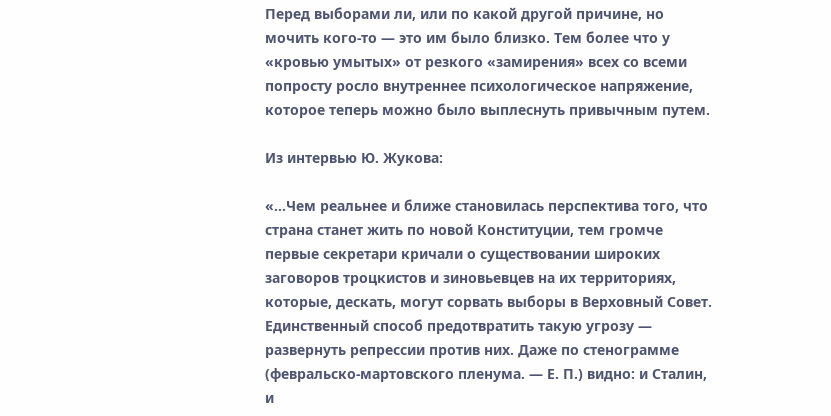Перед выборами ли, или по какой другой причине, но мочить кого-то — это им было близко. Тем более что у «кровью умытых» от резкого «замирения» всех со всеми попросту росло внутреннее психологическое напряжение, которое теперь можно было выплеснуть привычным путем.

Из интервью Ю. Жукова:

«…Чем реальнее и ближе становилась перспектива того, что страна станет жить по новой Конституции, тем громче первые секретари кричали о существовании широких заговоров троцкистов и зиновьевцев на их территориях, которые, дескать, могут сорвать выборы в Верховный Совет. Единственный способ предотвратить такую угрозу — развернуть репрессии против них. Даже по стенограмме (февральско-мартовского пленума. — Е. П.) видно: и Сталин, и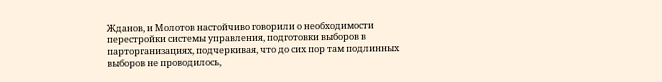Жданов, и Молотов настойчиво говорили о необходимости перестройки системы управления, подготовки выборов в парторганизациях, подчеркивая, что до сих пор там подлинных выборов не проводилось,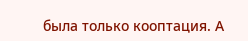была только кооптация. А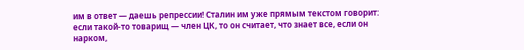им в ответ — даешь репрессии! Сталин им уже прямым текстом говорит: если такой-то товарищ — член ЦК, то он считает, что знает все, если он нарком,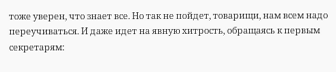тоже уверен, что знает все. Но так не пойдет, товарищи, нам всем надо переучиваться. И даже идет на явную хитрость, обращаясь к первым секретарям: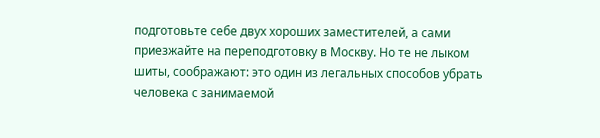подготовьте себе двух хороших заместителей, а сами приезжайте на переподготовку в Москву. Но те не лыком шиты, соображают: это один из легальных способов убрать человека с занимаемой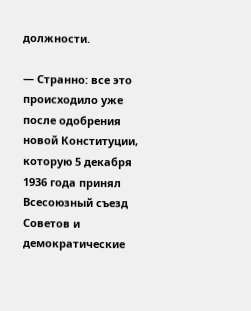должности.

— Странно: все это происходило уже после одобрения новой Конституции, которую 5 декабря 1936 года принял Всесоюзный съезд Советов и демократические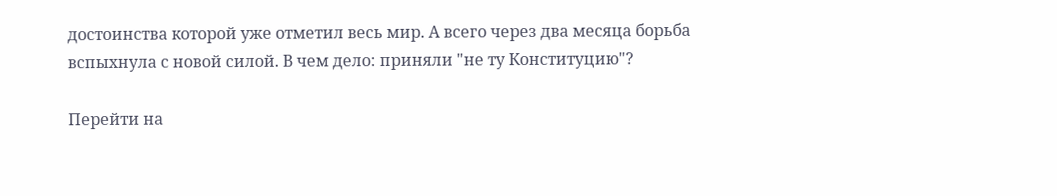достоинства которой уже отметил весь мир. А всего через два месяца борьба вспыхнула с новой силой. В чем дело: приняли "не ту Конституцию"?

Перейти на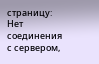страницу:
Нет соединения с сервером,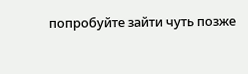попробуйте зайти чуть позже